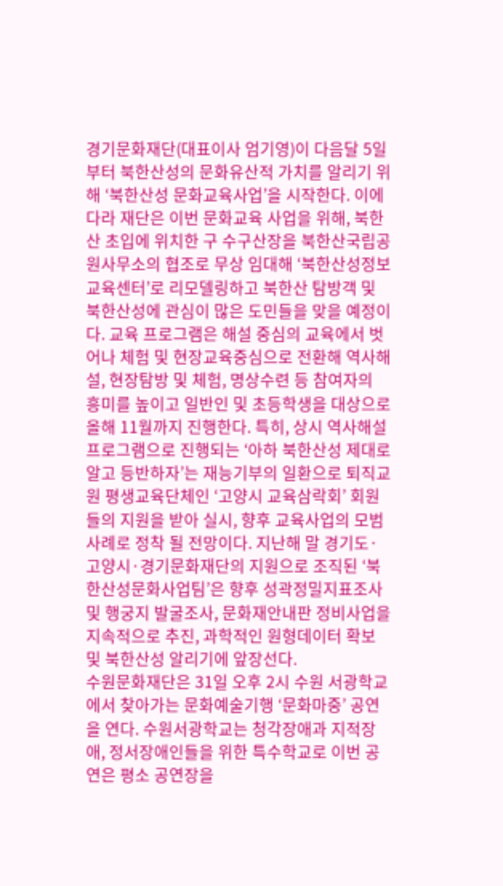경기문화재단(대표이사 엄기영)이 다음달 5일부터 북한산성의 문화유산적 가치를 알리기 위해 ‘북한산성 문화교육사업’을 시작한다. 이에 다라 재단은 이번 문화교육 사업을 위해, 북한산 초입에 위치한 구 수구산장을 북한산국립공원사무소의 협조로 무상 임대해 ‘북한산성정보교육센터’로 리모델링하고 북한산 탐방객 및 북한산성에 관심이 많은 도민들을 맞을 예정이다. 교육 프로그램은 해설 중심의 교육에서 벗어나 체험 및 현장교육중심으로 전환해 역사해설, 현장탐방 및 체험, 명상수련 등 참여자의 흥미를 높이고 일반인 및 초등학생을 대상으로 올해 11월까지 진행한다. 특히, 상시 역사해설 프로그램으로 진행되는 ‘아하 북한산성 제대로 알고 등반하자’는 재능기부의 일환으로 퇴직교원 평생교육단체인 ‘고양시 교육삼락회’ 회원들의 지원을 받아 실시, 향후 교육사업의 모범사례로 정착 될 전망이다. 지난해 말 경기도·고양시·경기문화재단의 지원으로 조직된 ‘북한산성문화사업팀’은 향후 성곽정밀지표조사 및 행궁지 발굴조사, 문화재안내판 정비사업을 지속적으로 추진, 과학적인 원형데이터 확보 및 북한산성 알리기에 앞장선다.
수원문화재단은 31일 오후 2시 수원 서광학교에서 찾아가는 문화예술기행 ‘문화마중’ 공연을 연다. 수원서광학교는 청각장애과 지적장애, 정서장애인들을 위한 특수학교로 이번 공연은 평소 공연장을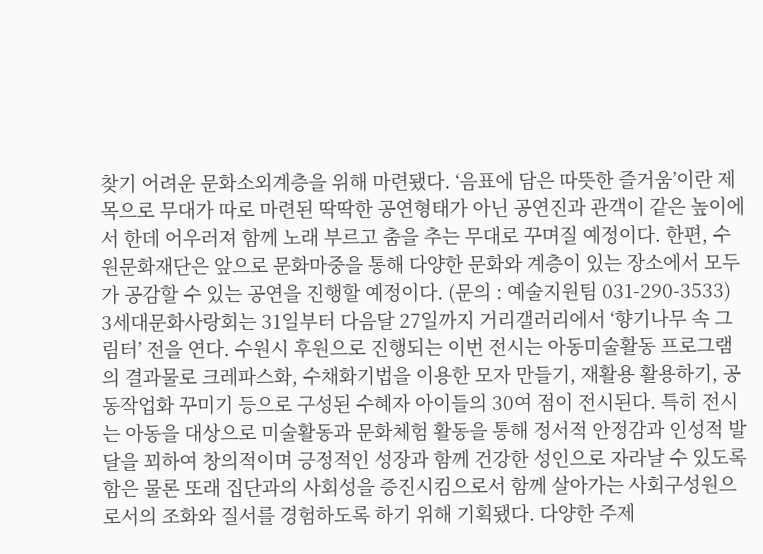찾기 어려운 문화소외계층을 위해 마련됐다. ‘음표에 담은 따뜻한 즐거움’이란 제목으로 무대가 따로 마련된 딱딱한 공연형태가 아닌 공연진과 관객이 같은 높이에서 한데 어우러져 함께 노래 부르고 춤을 추는 무대로 꾸며질 예정이다. 한편, 수원문화재단은 앞으로 문화마중을 통해 다양한 문화와 계층이 있는 장소에서 모두가 공감할 수 있는 공연을 진행할 예정이다. (문의 : 예술지원팀 031-290-3533)
3세대문화사랑회는 31일부터 다음달 27일까지 거리갤러리에서 ‘향기나무 속 그림터’ 전을 연다. 수원시 후원으로 진행되는 이번 전시는 아동미술활동 프로그램의 결과물로 크레파스화, 수채화기법을 이용한 모자 만들기, 재활용 활용하기, 공동작업화 꾸미기 등으로 구성된 수혜자 아이들의 30여 점이 전시된다. 특히 전시는 아동을 대상으로 미술활동과 문화체험 활동을 통해 정서적 안정감과 인성적 발달을 꾀하여 창의적이며 긍정적인 성장과 함께 건강한 성인으로 자라날 수 있도록 함은 물론 또래 집단과의 사회성을 증진시킴으로서 함께 살아가는 사회구성원으로서의 조화와 질서를 경험하도록 하기 위해 기획됐다. 다양한 주제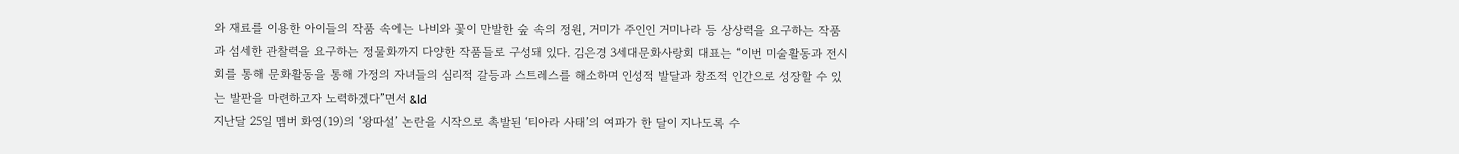와 재료를 이용한 아이들의 작품 속에는 나비와 꽃이 만발한 숲 속의 정원, 거미가 주인인 거미나라 등 상상력을 요구하는 작품과 섬세한 관찰력을 요구하는 정물화까지 다양한 작품들로 구성돼 있다. 김은경 3세대문화사랑회 대표는 “이번 미술활동과 전시회를 통해 문화활동을 통해 가정의 자녀들의 심리적 갈등과 스트레스를 해소하며 인성적 발달과 창조적 인간으로 성장할 수 있는 발판을 마련하고자 노력하겠다”면서 &ld
지난달 25일 멤버 화영(19)의 ‘왕따설’ 논란을 시작으로 촉발된 ‘티아라 사태’의 여파가 한 달이 지나도록 수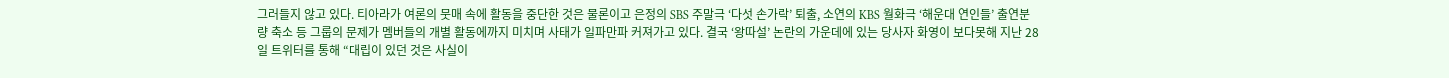그러들지 않고 있다. 티아라가 여론의 뭇매 속에 활동을 중단한 것은 물론이고 은정의 SBS 주말극 ‘다섯 손가락’ 퇴출, 소연의 KBS 월화극 ‘해운대 연인들’ 출연분량 축소 등 그룹의 문제가 멤버들의 개별 활동에까지 미치며 사태가 일파만파 커져가고 있다. 결국 ‘왕따설’ 논란의 가운데에 있는 당사자 화영이 보다못해 지난 28일 트위터를 통해 “대립이 있던 것은 사실이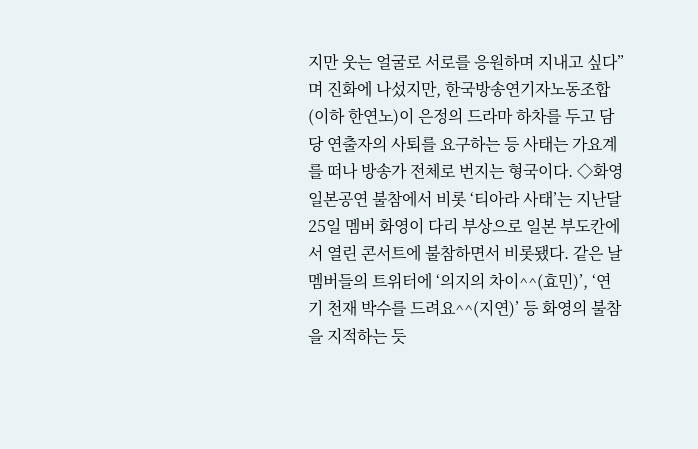지만 웃는 얼굴로 서로를 응원하며 지내고 싶다”며 진화에 나섰지만, 한국방송연기자노동조합(이하 한연노)이 은정의 드라마 하차를 두고 담당 연출자의 사퇴를 요구하는 등 사태는 가요계를 떠나 방송가 전체로 번지는 형국이다. ◇화영 일본공연 불참에서 비롯 ‘티아라 사태’는 지난달 25일 멤버 화영이 다리 부상으로 일본 부도칸에서 열린 콘서트에 불참하면서 비롯됐다. 같은 날 멤버들의 트위터에 ‘의지의 차이^^(효민)’, ‘연기 천재 박수를 드려요^^(지연)’ 등 화영의 불참을 지적하는 듯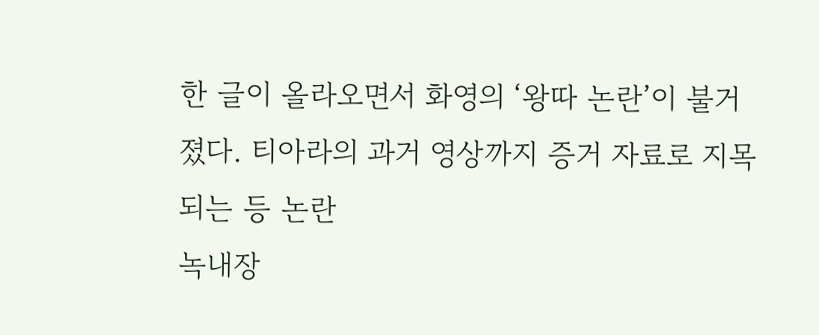한 글이 올라오면서 화영의 ‘왕따 논란’이 불거졌다. 티아라의 과거 영상까지 증거 자료로 지목되는 등 논란
녹내장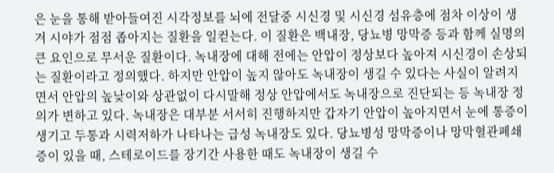은 눈을 통해 받아들여진 시각정보를 뇌에 전달중 시신경 및 시신경 섬유층에 점차 이상이 생겨 시야가 점점 좁아지는 질환을 일컫는다. 이 질환은 백내장, 당뇨병 망막증 등과 함께 실명의 큰 요인으로 무서운 질환이다. 녹내장에 대해 전에는 안압이 정상보다 높아져 시신경이 손상되는 질환이라고 정의했다. 하지만 안압이 높지 않아도 녹내장이 생길 수 있다는 사실이 알려지면서 안압의 높낮이와 상관없이 다시말해 정상 안압에서도 녹내장으로 진단되는 등 녹내장 정의가 변하고 있다. 녹내장은 대부분 서서히 진행하지만 갑자기 안압이 높아지면서 눈에 통증이 생기고 두통과 시력저하가 나타나는 급성 녹내장도 있다. 당뇨병성 망막증이나 망막혈관폐쇄증이 있을 때, 스테로이드를 장기간 사용한 때도 녹내장이 생길 수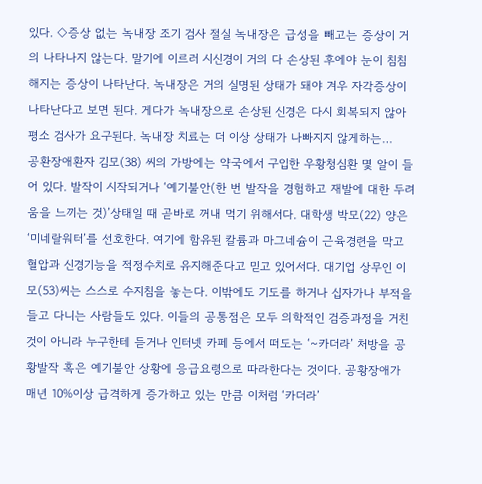있다. ◇증상 없는 녹내장 조기 검사 절실 녹내장은 급성을 빼고는 증상이 거의 나타나지 않는다. 말기에 이르러 시신경이 거의 다 손상된 후에야 눈이 침침해지는 증상이 나타난다. 녹내장은 거의 실명된 상태가 돼야 겨우 자각증상이 나타난다고 보면 된다. 게다가 녹내장으로 손상된 신경은 다시 회복되지 않아 평소 검사가 요구된다. 녹내장 치료는 더 이상 상태가 나빠지지 않게하는…
공환장애환자 김모(38) 씨의 가방에는 약국에서 구입한 우황청심환 몇 알이 들어 있다. 발작이 시작되거나 ‘예기불안(한 번 발작을 경험하고 재발에 대한 두려움을 느끼는 것)’상태일 때 곧바로 꺼내 먹기 위해서다. 대학생 박모(22) 양은 ‘미네랄워터’를 선호한다. 여기에 함유된 칼륨과 마그네슘이 근육경련을 막고 혈압과 신경기능을 적정수치로 유지해준다고 믿고 있어서다. 대기업 상무인 이모(53)씨는 스스로 수지침을 놓는다. 이밖에도 기도를 하거나 십자가나 부적을 들고 다니는 사람들도 있다. 이들의 공통점은 모두 의학적인 검증과정을 거친 것이 아니라 누구한테 듣거나 인터넷 카페 등에서 떠도는 ‘~카더라’ 처방을 공황발작 혹은 예기불안 상황에 응급요령으로 따라한다는 것이다. 공황장애가 매년 10%이상 급격하게 증가하고 있는 만큼 이처럼 ‘카더라’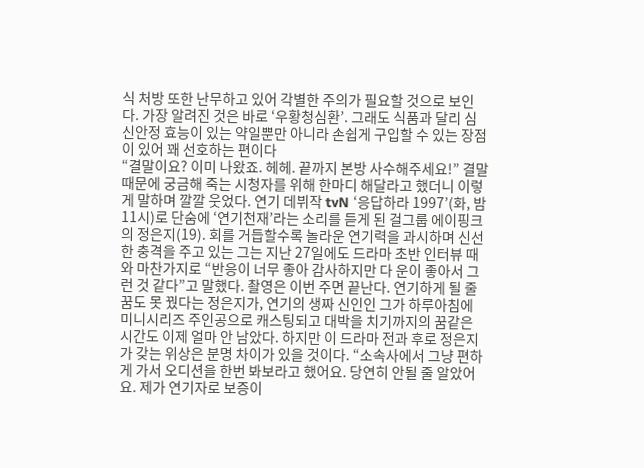식 처방 또한 난무하고 있어 각별한 주의가 필요할 것으로 보인다. 가장 알려진 것은 바로 ‘우황청심환’. 그래도 식품과 달리 심신안정 효능이 있는 약일뿐만 아니라 손쉽게 구입할 수 있는 장점이 있어 꽤 선호하는 편이다
“결말이요? 이미 나왔죠. 헤헤. 끝까지 본방 사수해주세요!” 결말 때문에 궁금해 죽는 시청자를 위해 한마디 해달라고 했더니 이렇게 말하며 깔깔 웃었다. 연기 데뷔작 tvN ‘응답하라 1997’(화, 밤 11시)로 단숨에 ‘연기천재’라는 소리를 듣게 된 걸그룹 에이핑크의 정은지(19). 회를 거듭할수록 놀라운 연기력을 과시하며 신선한 충격을 주고 있는 그는 지난 27일에도 드라마 초반 인터뷰 때와 마찬가지로 “반응이 너무 좋아 감사하지만 다 운이 좋아서 그런 것 같다”고 말했다. 촬영은 이번 주면 끝난다. 연기하게 될 줄 꿈도 못 꿨다는 정은지가, 연기의 생짜 신인인 그가 하루아침에 미니시리즈 주인공으로 캐스팅되고 대박을 치기까지의 꿈같은 시간도 이제 얼마 안 남았다. 하지만 이 드라마 전과 후로 정은지가 갖는 위상은 분명 차이가 있을 것이다. “소속사에서 그냥 편하게 가서 오디션을 한번 봐보라고 했어요. 당연히 안될 줄 알았어요. 제가 연기자로 보증이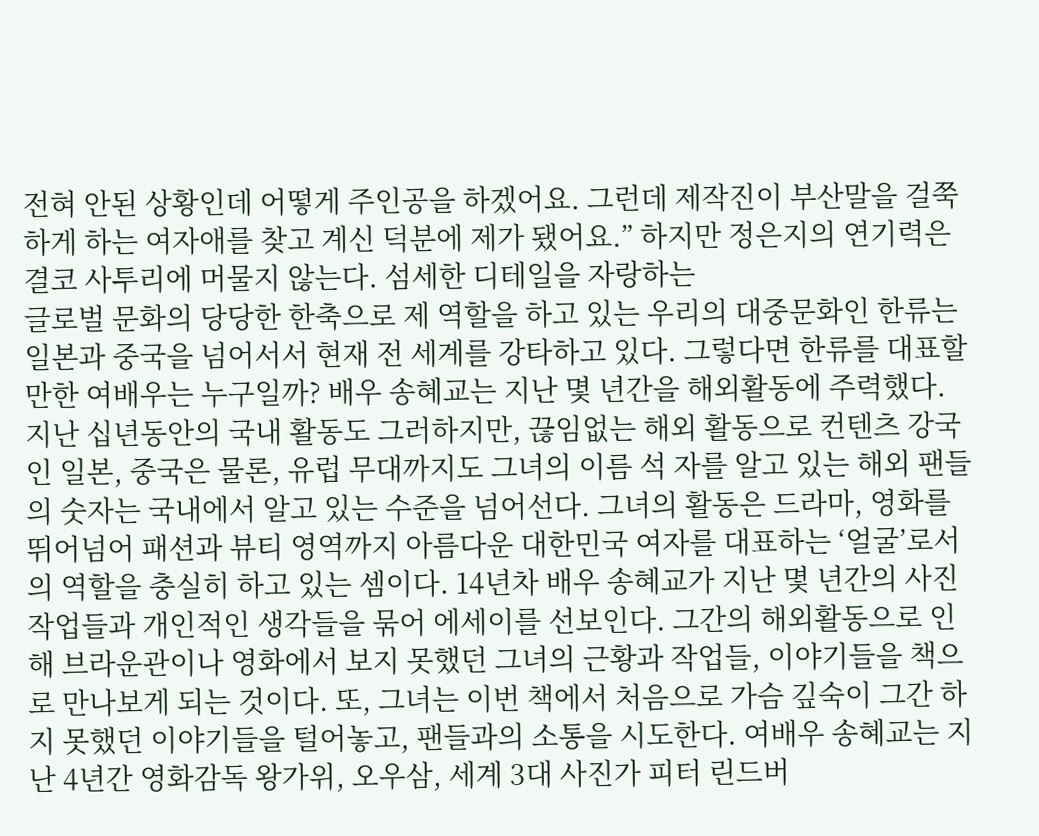전혀 안된 상황인데 어떻게 주인공을 하겠어요. 그런데 제작진이 부산말을 걸쭉하게 하는 여자애를 찾고 계신 덕분에 제가 됐어요.” 하지만 정은지의 연기력은 결코 사투리에 머물지 않는다. 섬세한 디테일을 자랑하는
글로벌 문화의 당당한 한축으로 제 역할을 하고 있는 우리의 대중문화인 한류는 일본과 중국을 넘어서서 현재 전 세계를 강타하고 있다. 그렇다면 한류를 대표할만한 여배우는 누구일까? 배우 송혜교는 지난 몇 년간을 해외활동에 주력했다. 지난 십년동안의 국내 활동도 그러하지만, 끊임없는 해외 활동으로 컨텐츠 강국인 일본, 중국은 물론, 유럽 무대까지도 그녀의 이름 석 자를 알고 있는 해외 팬들의 숫자는 국내에서 알고 있는 수준을 넘어선다. 그녀의 활동은 드라마, 영화를 뛰어넘어 패션과 뷰티 영역까지 아름다운 대한민국 여자를 대표하는 ‘얼굴’로서의 역할을 충실히 하고 있는 셈이다. 14년차 배우 송혜교가 지난 몇 년간의 사진 작업들과 개인적인 생각들을 묶어 에세이를 선보인다. 그간의 해외활동으로 인해 브라운관이나 영화에서 보지 못했던 그녀의 근황과 작업들, 이야기들을 책으로 만나보게 되는 것이다. 또, 그녀는 이번 책에서 처음으로 가슴 깊숙이 그간 하지 못했던 이야기들을 털어놓고, 팬들과의 소통을 시도한다. 여배우 송혜교는 지난 4년간 영화감독 왕가위, 오우삼, 세계 3대 사진가 피터 린드버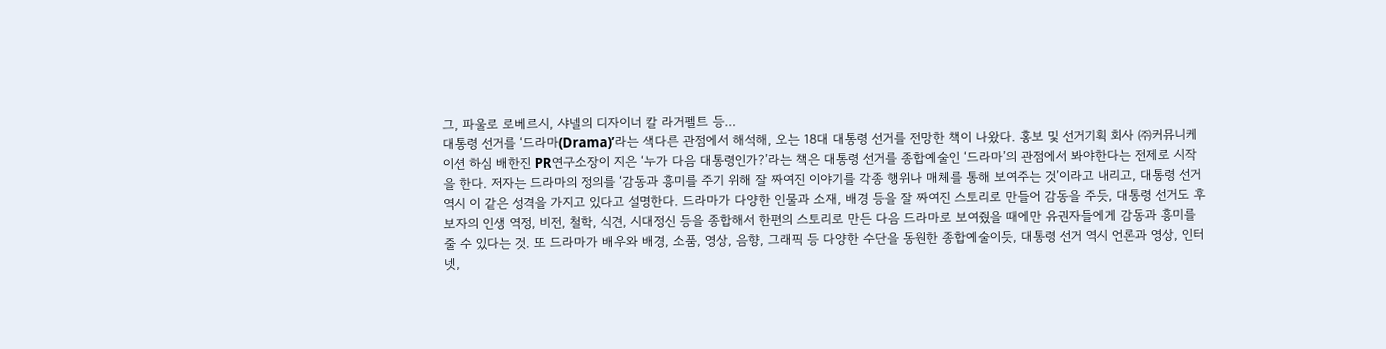그, 파울로 로베르시, 샤넬의 디자이너 칼 라거펠트 등…
대통령 선거를 ‘드라마(Drama)’라는 색다른 관점에서 해석해, 오는 18대 대통령 선거를 전망한 책이 나왔다. 홍보 및 선거기획 회사 ㈜커뮤니케이션 하심 배한진 PR연구소장이 지은 ‘누가 다음 대통령인가?’라는 책은 대통령 선거를 종합예술인 ‘드라마’의 관점에서 봐야한다는 전제로 시작을 한다. 저자는 드라마의 정의를 ‘감동과 흥미를 주기 위해 잘 짜여진 이야기를 각종 행위나 매체를 통해 보여주는 것’이라고 내리고, 대통령 선거 역시 이 같은 성격을 가지고 있다고 설명한다. 드라마가 다양한 인물과 소재, 배경 등을 잘 짜여진 스토리로 만들어 감동을 주듯, 대통령 선거도 후보자의 인생 역정, 비전, 철학, 식견, 시대정신 등을 종합해서 한편의 스토리로 만든 다음 드라마로 보여줬을 때에만 유권자들에게 감동과 흥미를 줄 수 있다는 것. 또 드라마가 배우와 배경, 소품, 영상, 음향, 그래픽 등 다양한 수단을 동원한 종합예술이듯, 대통령 선거 역시 언론과 영상, 인터넷,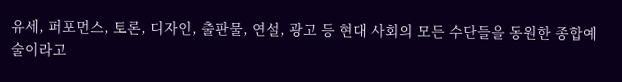유세, 퍼포먼스, 토론, 디자인, 출판물, 연설, 광고 등 현대 사회의 모든 수단들을 동원한 종합예술이라고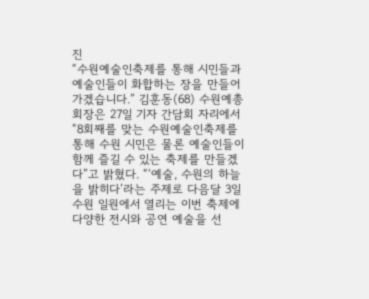진
“수원예술인축제를 통해 시민들과 예술인들이 화합하는 장을 만들어가겠습니다.” 김훈동(68) 수원예총 회장은 27일 기자 간담회 자리에서 “8회째를 맞는 수원예술인축제를 통해 수원 시민은 물론 예술인들이 함께 즐길 수 있는 축제를 만들겠다”고 밝혔다. “‘예술, 수원의 하늘을 밝히다’라는 주제로 다음달 3일 수원 일원에서 열리는 이번 축제에 다양한 전시와 공연 예술을 선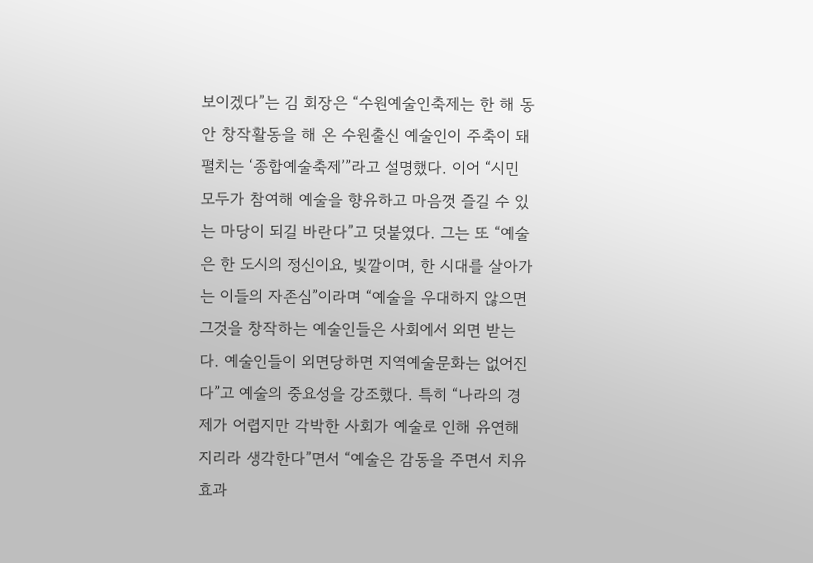보이겠다”는 김 회장은 “수원예술인축제는 한 해 동안 창작활동을 해 온 수원출신 예술인이 주축이 돼 펼치는 ‘종합예술축제’”라고 설명했다. 이어 “시민 모두가 참여해 예술을 향유하고 마음껏 즐길 수 있는 마당이 되길 바란다”고 덧붙였다. 그는 또 “예술은 한 도시의 정신이요, 빛깔이며, 한 시대를 살아가는 이들의 자존심”이라며 “예술을 우대하지 않으면 그것을 창작하는 예술인들은 사회에서 외면 받는다. 예술인들이 외면당하면 지역예술문화는 없어진다”고 예술의 중요성을 강조했다. 특히 “나라의 경제가 어렵지만 각박한 사회가 예술로 인해 유연해지리라 생각한다”면서 “예술은 감동을 주면서 치유 효과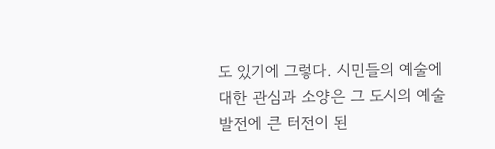도 있기에 그렇다. 시민들의 예술에 대한 관심과 소양은 그 도시의 예술발전에 큰 터전이 된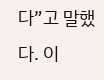다”고 말했다. 이